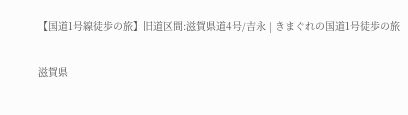【国道1号線徒歩の旅】旧道区間:滋賀県道4号/吉永 | きまぐれの国道1号徒歩の旅

滋賀県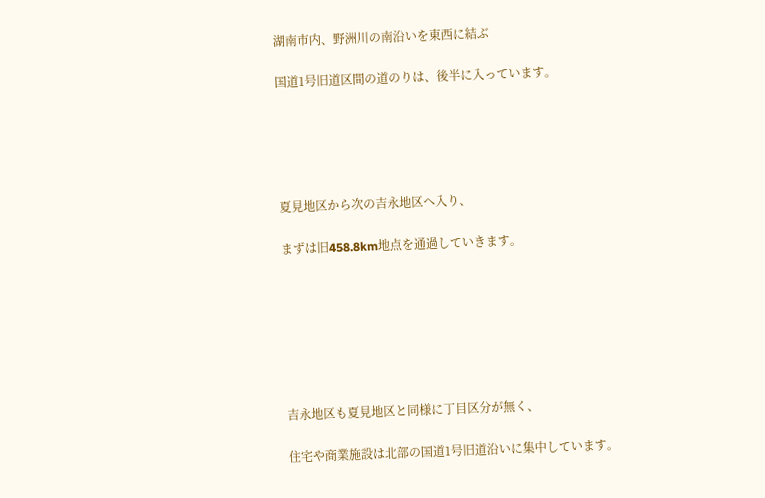湖南市内、野洲川の南沿いを東西に結ぶ

国道1号旧道区間の道のりは、後半に入っています。





夏見地区から次の吉永地区へ入り、

まずは旧458.8km地点を通過していきます。







吉永地区も夏見地区と同様に丁目区分が無く、

住宅や商業施設は北部の国道1号旧道沿いに集中しています。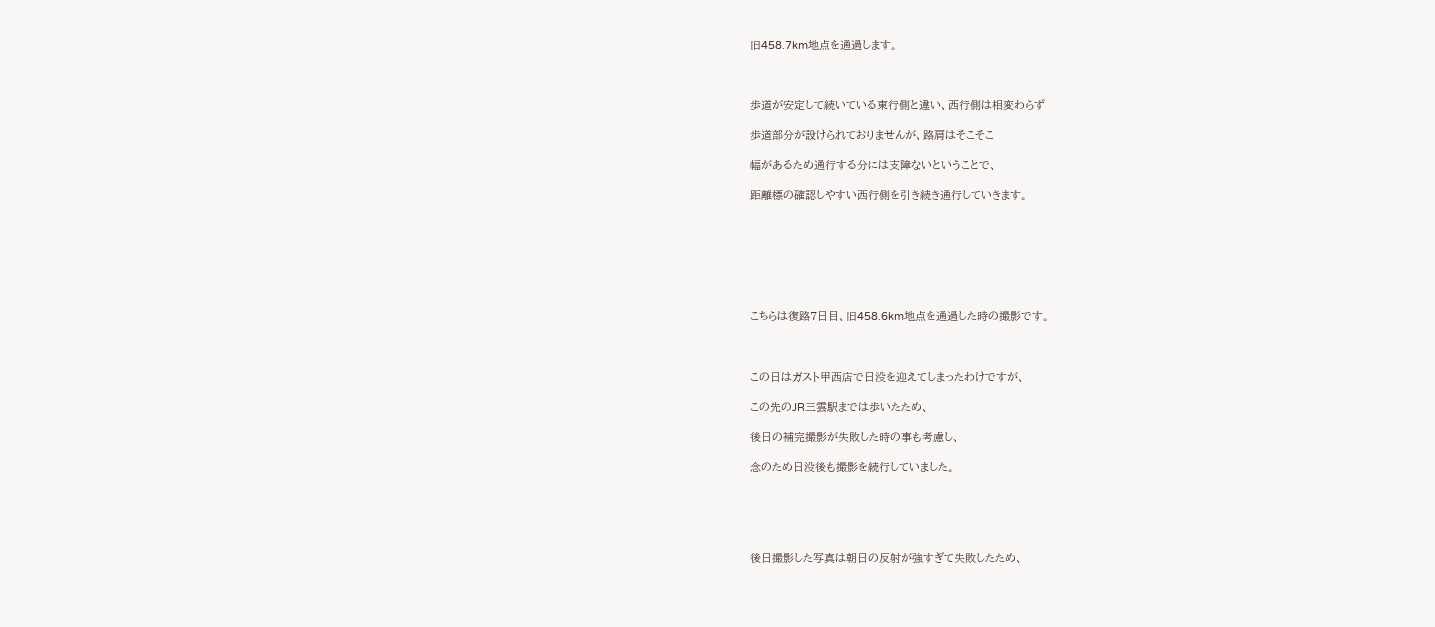旧458.7km地点を通過します。



歩道が安定して続いている東行側と違い、西行側は相変わらず

歩道部分が設けられておりませんが、路肩はそこそこ

幅があるため通行する分には支障ないということで、

距離標の確認しやすい西行側を引き続き通行していきます。







こちらは復路7日目、旧458.6km地点を通過した時の撮影です。



この日はガスト甲西店で日没を迎えてしまったわけですが、

この先のJR三雲駅までは歩いたため、

後日の補完撮影が失敗した時の事も考慮し、

念のため日没後も撮影を続行していました。





後日撮影した写真は朝日の反射が強すぎて失敗したため、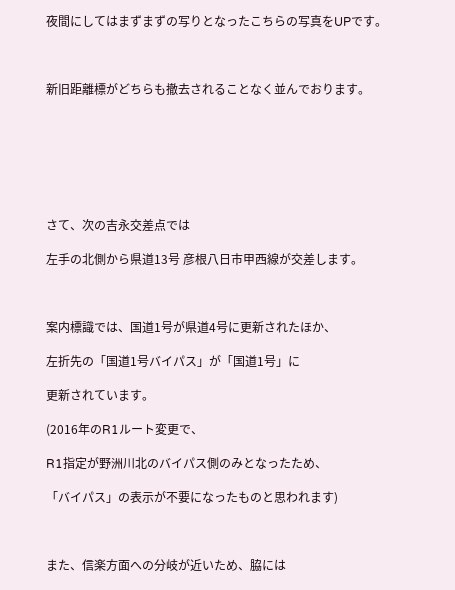夜間にしてはまずまずの写りとなったこちらの写真をUPです。



新旧距離標がどちらも撤去されることなく並んでおります。







さて、次の吉永交差点では

左手の北側から県道13号 彦根八日市甲西線が交差します。



案内標識では、国道1号が県道4号に更新されたほか、

左折先の「国道1号バイパス」が「国道1号」に

更新されています。

(2016年のR1ルート変更で、

R1指定が野洲川北のバイパス側のみとなったため、

「バイパス」の表示が不要になったものと思われます)



また、信楽方面への分岐が近いため、脇には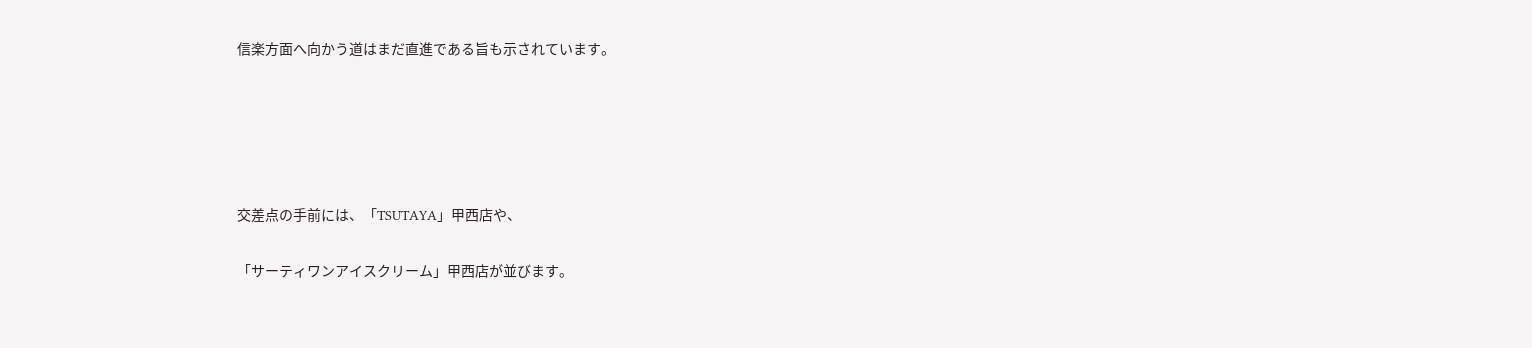信楽方面へ向かう道はまだ直進である旨も示されています。





交差点の手前には、「TSUTAYA」甲西店や、

「サーティワンアイスクリーム」甲西店が並びます。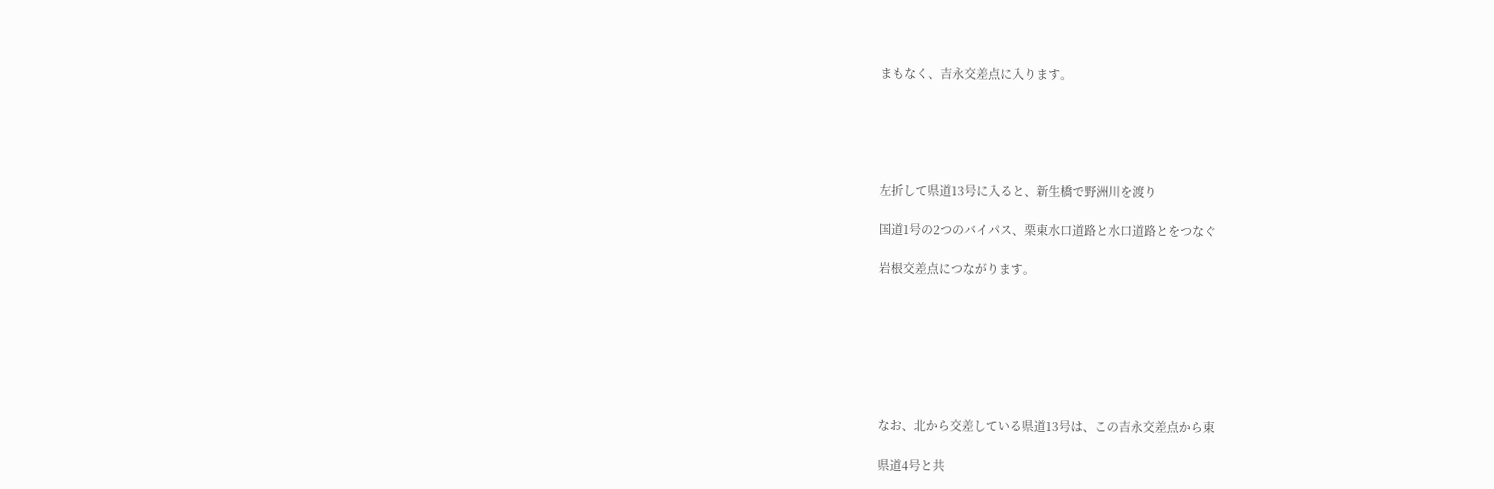まもなく、吉永交差点に入ります。





左折して県道13号に入ると、新生橋で野洲川を渡り

国道1号の2つのバイパス、栗東水口道路と水口道路とをつなぐ

岩根交差点につながります。







なお、北から交差している県道13号は、この吉永交差点から東

県道4号と共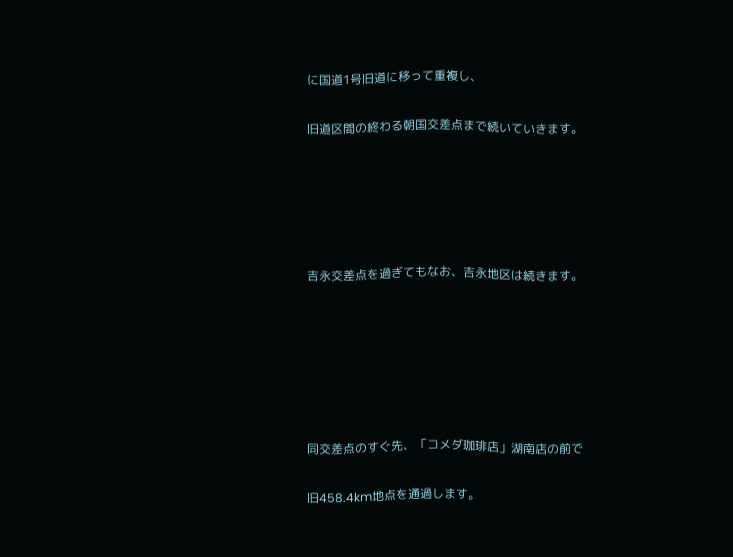に国道1号旧道に移って重複し、

旧道区間の終わる朝国交差点まで続いていきます。





吉永交差点を過ぎてもなお、吉永地区は続きます。






同交差点のすぐ先、「コメダ珈琲店」湖南店の前で

旧458.4km地点を通過します。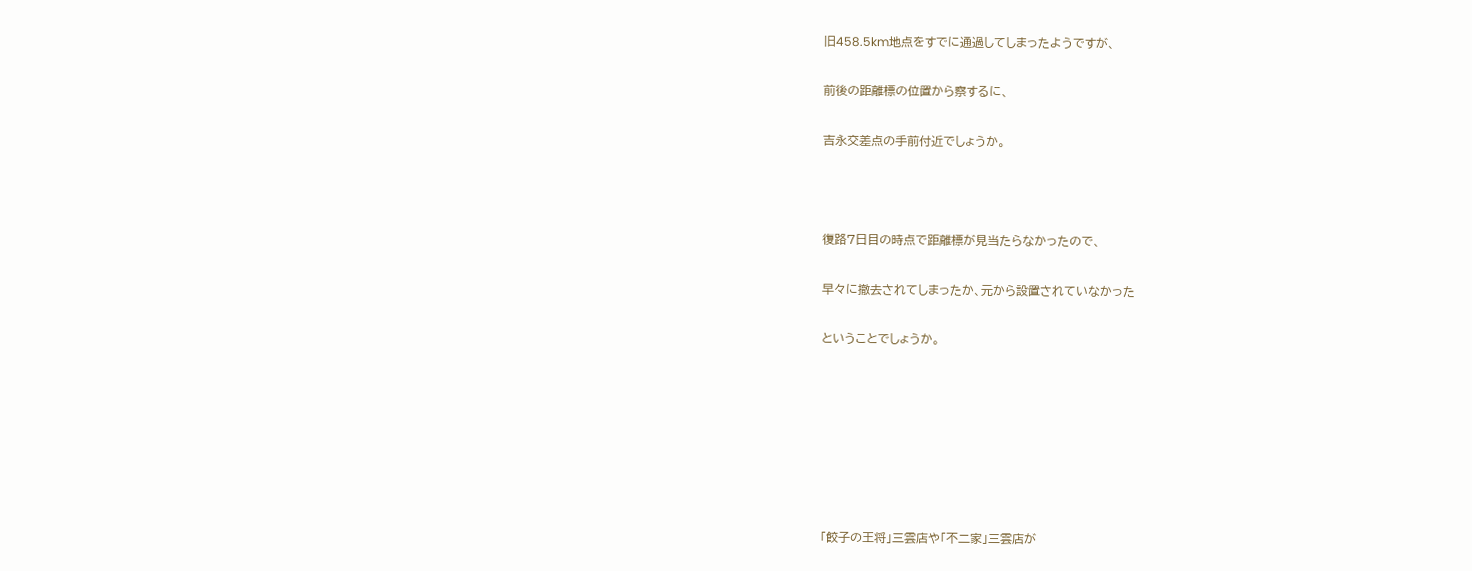旧458.5km地点をすでに通過してしまったようですが、

前後の距離標の位置から察するに、

吉永交差点の手前付近でしょうか。



復路7日目の時点で距離標が見当たらなかったので、

早々に撤去されてしまったか、元から設置されていなかった

ということでしょうか。







「餃子の王将」三雲店や「不二家」三雲店が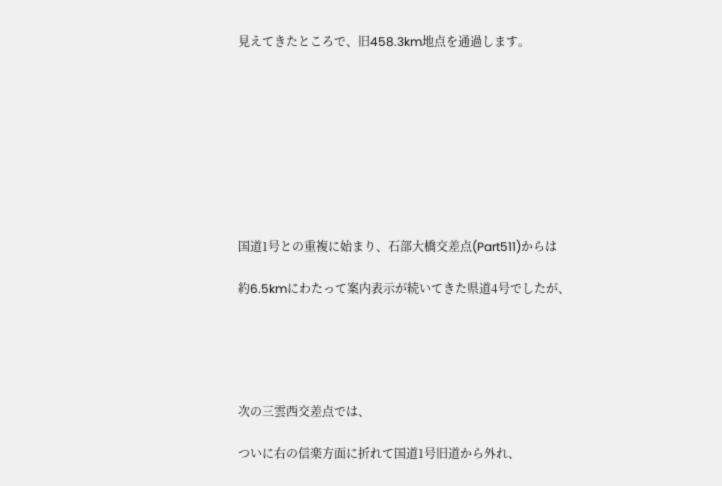見えてきたところで、旧458.3km地点を通過します。









国道1号との重複に始まり、石部大橋交差点(Part511)からは

約6.5kmにわたって案内表示が続いてきた県道4号でしたが、





次の三雲西交差点では、

ついに右の信楽方面に折れて国道1号旧道から外れ、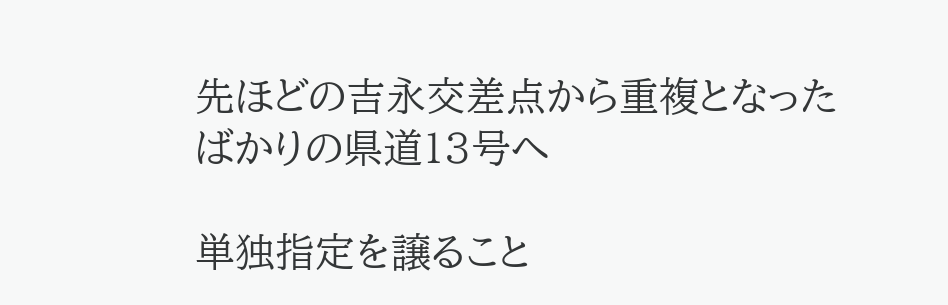先ほどの吉永交差点から重複となったばかりの県道13号へ

単独指定を譲ること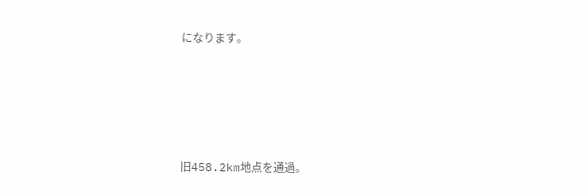になります。







旧458.2km地点を通過。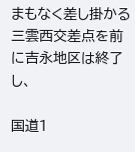まもなく差し掛かる三雲西交差点を前に吉永地区は終了し、

国道1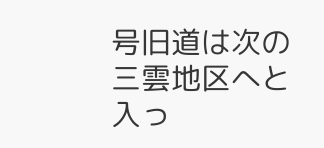号旧道は次の三雲地区へと入っ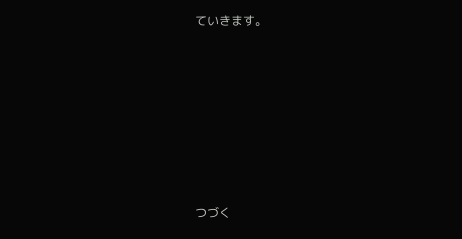ていきます。







つづく